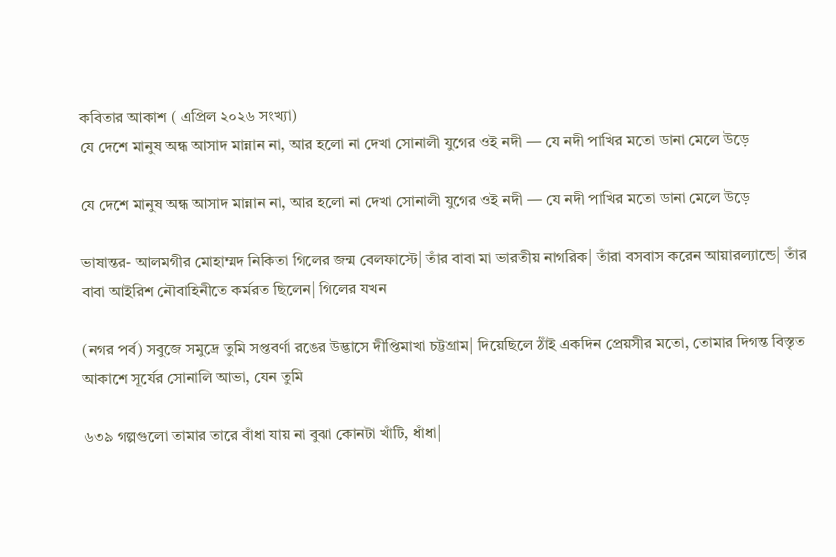কবিতার আকাশ ( এপ্রিল ২০২৬ সংখ্যা)
যে দেশে মানুষ অন্ধ আসাদ মান্নান না, আর হলো না দেখা সোনালী যুগের ওই নদী — যে নদী পাখির মতো ডানা মেলে উড়ে

যে দেশে মানুষ অন্ধ আসাদ মান্নান না, আর হলো না দেখা সোনালী যুগের ওই নদী — যে নদী পাখির মতো ডানা মেলে উড়ে

ভাষান্তর- আলমগীর মোহাম্মদ নিকিতা গিলের জন্ম বেলফাস্টে| তাঁর বাবা মা ভারতীয় নাগরিক| তাঁরা বসবাস করেন আয়ারল্যান্ডে| তাঁর বাবা আইরিশ নৌবাহিনীতে কর্মরত ছিলেন| গিলের যখন

(নগর পর্ব) সবুজে সমুদ্রে তুমি সপ্তবর্ণা রঙের উদ্ভাসে দীপ্তিমাখা চট্টগ্রাম| দিয়েছিলে ঠাঁই একদিন প্রেয়সীর মতো, তোমার দিগন্ত বিস্তৃত আকাশে সূর্যের সোনালি আভা, যেন তুমি

৬৩৯ গল্পগুলো তামার তারে বাঁধা যায় না বুঝা কোনটা খাঁটি, ধাঁধা|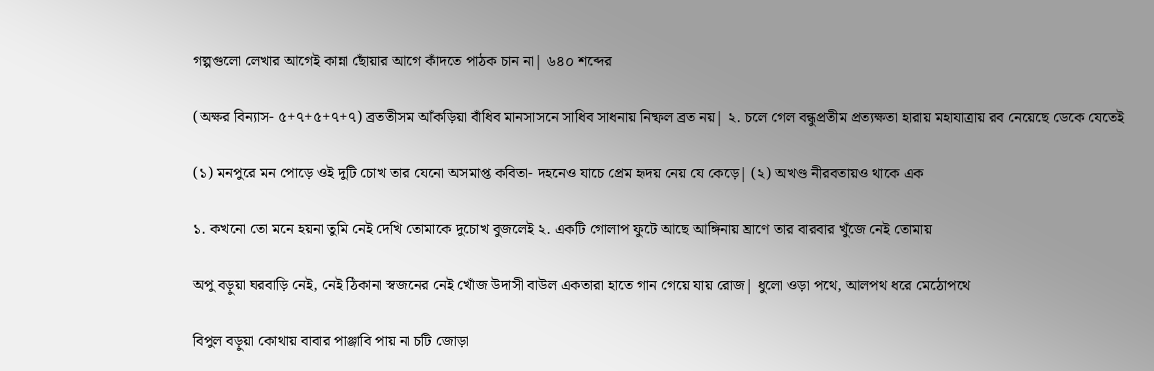গল্পগুলো লেখার আগেই কান্না ছোঁয়ার আগে কাঁদতে পাঠক চান না| ৬৪০ শব্দের

(অক্ষর বিন্যাস- ৫+৭+৫+৭+৭) ব্রততীসম আঁকড়িয়া বাঁধিব মানসাসনে সাধিব সাধনায় নিষ্ফল ব্রত নয়| ২. চলে গেল বন্ধুপ্রতীম প্রত্যক্ষতা হারায় মহাযাত্রায় রব নেয়েছে ডেকে যেতেই

(১) মনপুরে মন পোড়ে ওই দুটি চোখ তার যেনো অসমাপ্ত কবিতা- দহনেও যাচে প্রেম হৃদয় নেয় যে কেড়ে| (২) অখণ্ড নীরবতায়ও থাকে এক

১. কখনো তো মনে হয়না তুমি নেই দেখি তোমাকে দুচোখ বুজলেই ২. একটি গোলাপ ফুটে আছে আঙ্গিনায় ঘ্রাণে তার বারবার খুঁজে নেই তোমায়

অপু বড়ুয়া ঘরবাড়ি নেই, নেই ঠিকানা স্বজনের নেই খোঁজ উদাসী বাউল একতারা হাতে গান গেয়ে যায় রোজ| ধুলো ওড়া পথে, আলপথ ধরে মেঠোপথে

বিপুল বড়ুয়া কোথায় বাবার পাঞ্জাবি পায় না চটি জোড়া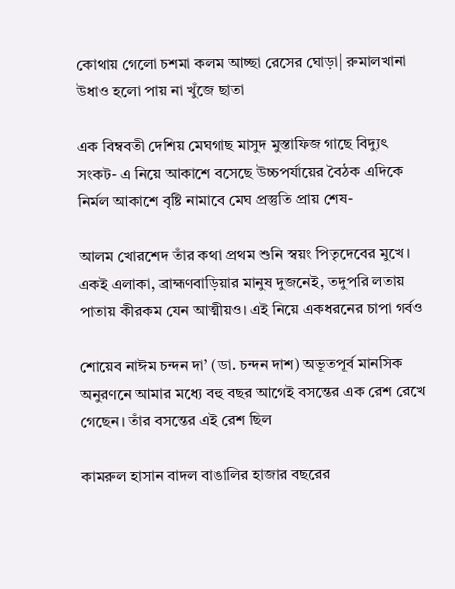কোথায় গেলো চশমা কলম আচ্ছা রেসের ঘোড়া| রুমালখানা উধাও হলো পায় না খুঁজে ছাতা

এক বিম্ববতী দেশিয় মেঘগাছ মাসুদ মুস্তাফিজ গাছে বিদ্যুৎ সংকট- এ নিয়ে আকাশে বসেছে উচ্চপর্যায়ের বৈঠক এদিকে নির্মল আকাশে বৃষ্টি নামাবে মেঘ প্রস্তুতি প্রায় শেষ-

আলম খোরশেদ তাঁর কথা প্রথম শুনি স্বয়ং পিতৃদেবের মুখে। একই এলাকা, ব্রাহ্মণবাড়িয়ার মানুষ দুজনেই, তদুপরি লতায় পাতায় কীরকম যেন আত্মীয়ও। এই নিয়ে একধরনের চাপা গর্বও

শোয়েব নাঈম চন্দন দা’ (ডা. চন্দন দাশ) অভূতপূর্ব মানসিক অনুরণনে আমার মধ্যে বহু বছর আগেই বসন্তের এক রেশ রেখে গেছেন। তাঁর বসন্তের এই রেশ ছিল

কামরুল হাসান বাদল বাঙালির হাজার বছরের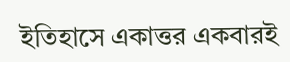ইতিহাসে একাত্তর একবারই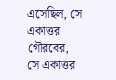এসেছিল, সে একাত্তর গৌরবের, সে একাত্তর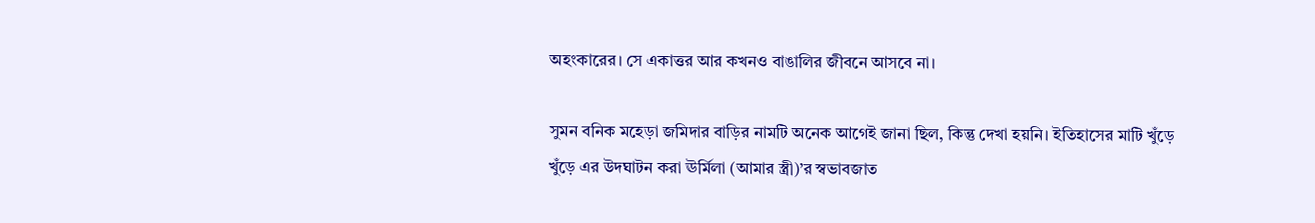অহংকারের। সে একাত্তর আর কখনও বাঙালির জীবনে আসবে না।

সুমন বনিক মহেড়া জমিদার বাড়ির নামটি অনেক আগেই জানা ছিল, কিন্তু দেখা হয়নি। ইতিহাসের মাটি খুঁড়ে খুঁড়ে এর উদঘাটন করা ঊর্মিলা (আমার স্ত্রী)’র স্বভাবজাত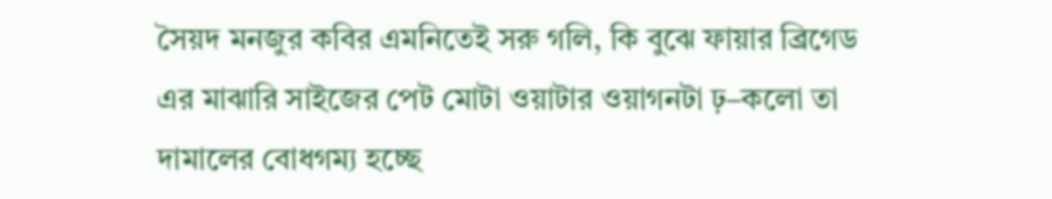সৈয়দ মনজুর কবির এমনিতেই সরু গলি, কি বুঝে ফায়ার ব্রিগেড এর মাঝারি সাইজের পেট মোটা ওয়াটার ওয়াগনটা ঢ়–কলো তা দামালের বোধগম্য হচ্ছে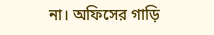না। অফিসের গাড়ি